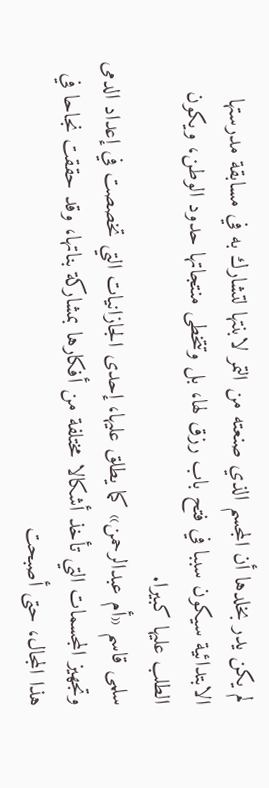لم يكن يدر بخلدها أن المجسم الذي صنعته من التمر لابنتها لتشارك به في مسابقة مدرستها الابتدائية سيكون سببا في فتح باب رزق لها، بل وتتخطى منتجاتها حدود الوطن، ويكون الطلب عليها كبيرا.
سلمى قاسم «أم عبدالرحمن» كما يطلق عليها، إحدى الجازانيات التي تخصصت في إعداد الدمى وتجهيز المجسمات التي تأخذ أشكالا مختلفة من أفكارها بمشاركة بناتها، وقد حققت نجاحا في هذا المجال، حتى أصبحت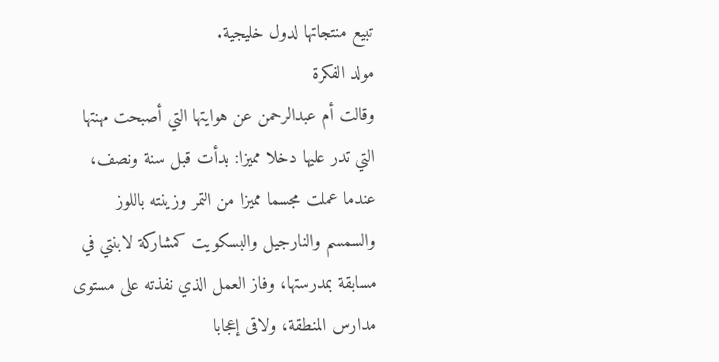تبيع منتجاتها لدول خليجية.
مولد الفكرة
وقالت أم عبدالرحمن عن هوايتها التي أصبحت مهنتها التي تدر عليها دخلا مميزا: بدأت قبل سنة ونصف، عندما عملت مجسما مميزا من التمر وزينته باللوز والسمسم والنارجيل والبسكويت كمشاركة لابنتي في مسابقة بمدرستها، وفاز العمل الذي نفذته على مستوى مدارس المنطقة، ولاقى إعجابا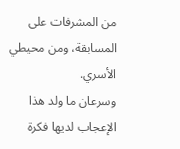من المشرفات على المسابقة، ومن محيطي الأسري.
وسرعان ما ولد هذا الإعجاب لديها فكرة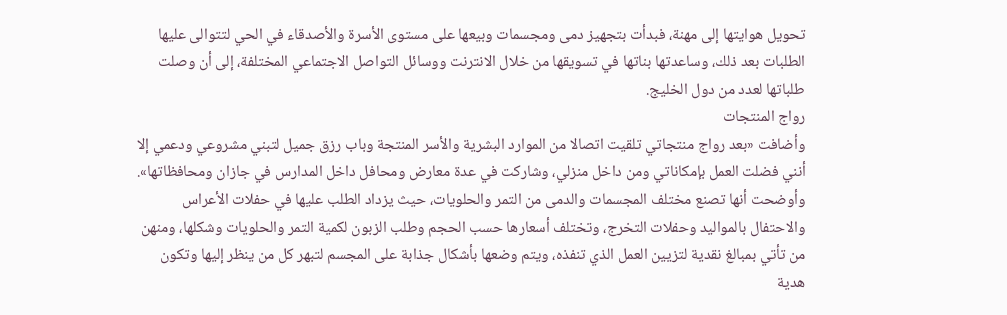تحويل هوايتها إلى مهنة، فبدأت بتجهيز دمى ومجسمات وبيعها على مستوى الأسرة والأصدقاء في الحي لتتوالى عليها الطلبات بعد ذلك، وساعدتها بناتها في تسويقها من خلال الانترنت ووسائل التواصل الاجتماعي المختلفة، إلى أن وصلت طلباتها لعدد من دول الخليج.
رواج المنتجات
وأضافت «بعد رواج منتجاتي تلقيت اتصالا من الموارد البشرية والأسر المنتجة وباب رزق جميل لتبني مشروعي ودعمي إلا أنني فضلت العمل بإمكاناتي ومن داخل منزلي، وشاركت في عدة معارض ومحافل داخل المدارس في جازان ومحافظاتها». وأوضحت أنها تصنع مختلف المجسمات والدمى من التمر والحلويات، حيث يزداد الطلب عليها في حفلات الأعراس والاحتفال بالمواليد وحفلات التخرج، وتختلف أسعارها حسب الحجم وطلب الزبون لكمية التمر والحلويات وشكلها، ومنهن من تأتي بمبالغ نقدية لتزيين العمل الذي تنفذه، ويتم وضعها بأشكال جذابة على المجسم لتبهر كل من ينظر إليها وتكون هدية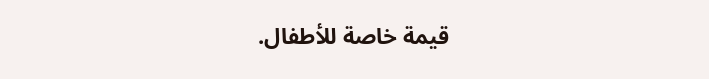قيمة خاصة للأطفال.